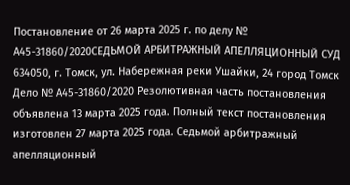Постановление от 26 марта 2025 г. по делу № А45-31860/2020СЕДЬМОЙ АРБИТРАЖНЫЙ АПЕЛЛЯЦИОННЫЙ СУД 634050, г. Томск, ул. Набережная реки Ушайки, 24 город Томск Дело № А45-31860/2020 Резолютивная часть постановления объявлена 13 марта 2025 года. Полный текст постановления изготовлен 27 марта 2025 года. Седьмой арбитражный апелляционный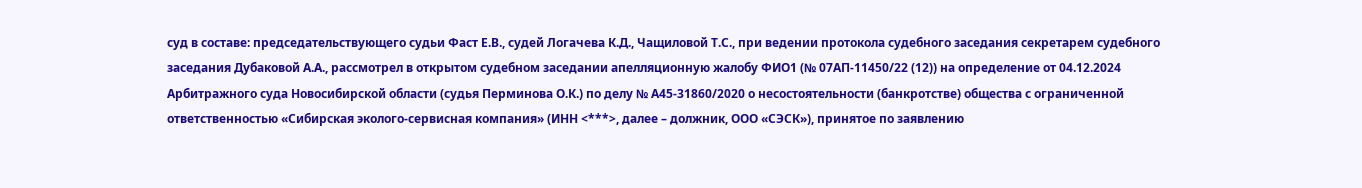суд в составе: председательствующего судьи Фаст Е.В., судей Логачева К.Д., Чащиловой Т.С., при ведении протокола судебного заседания секретарем судебного заседания Дубаковой А.А., рассмотрел в открытом судебном заседании апелляционную жалобу ФИО1 (№ 07АП-11450/22 (12)) на определение от 04.12.2024 Арбитражного суда Новосибирской области (судья Перминова О.К.) по делу № А45-31860/2020 о несостоятельности (банкротстве) общества с ограниченной ответственностью «Сибирская эколого-сервисная компания» (ИНН <***>, далее – должник, ООО «СЭСК»), принятое по заявлению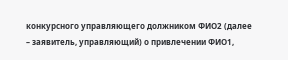конкурсного управляющего должником ФИО2 (далее – заявитель, управляющий) о привлечении ФИО1,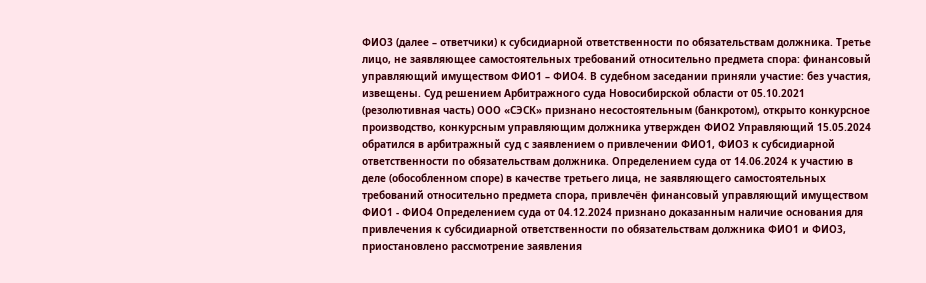ФИО3 (далее – ответчики) к субсидиарной ответственности по обязательствам должника. Третье лицо, не заявляющее самостоятельных требований относительно предмета спора: финансовый управляющий имуществом ФИО1 – ФИО4. В судебном заседании приняли участие: без участия, извещены. Суд решением Арбитражного суда Новосибирской области от 05.10.2021 (резолютивная часть) ООО «СЭСК» признано несостоятельным (банкротом), открыто конкурсное производство, конкурсным управляющим должника утвержден ФИО2 Управляющий 15.05.2024 обратился в арбитражный суд с заявлением о привлечении ФИО1, ФИО3 к субсидиарной ответственности по обязательствам должника. Определением суда от 14.06.2024 к участию в деле (обособленном споре) в качестве третьего лица, не заявляющего самостоятельных требований относительно предмета спора, привлечён финансовый управляющий имуществом ФИО1 - ФИО4 Определением суда от 04.12.2024 признано доказанным наличие основания для привлечения к субсидиарной ответственности по обязательствам должника ФИО1 и ФИО3, приостановлено рассмотрение заявления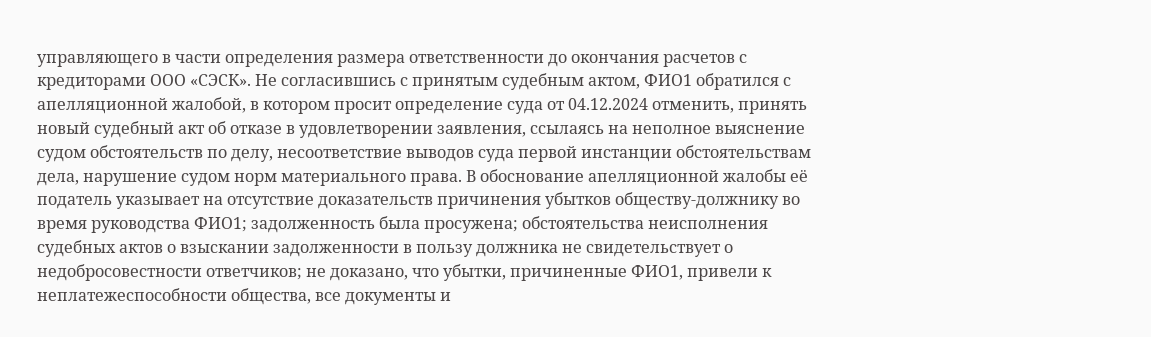управляющего в части определения размера ответственности до окончания расчетов с кредиторами ООО «СЭСК». Не согласившись с принятым судебным актом, ФИО1 обратился с апелляционной жалобой, в котором просит определение суда от 04.12.2024 отменить, принять новый судебный акт об отказе в удовлетворении заявления, ссылаясь на неполное выяснение судом обстоятельств по делу, несоответствие выводов суда первой инстанции обстоятельствам дела, нарушение судом норм материального права. В обоснование апелляционной жалобы её податель указывает на отсутствие доказательств причинения убытков обществу-должнику во время руководства ФИО1; задолженность была просужена; обстоятельства неисполнения судебных актов о взыскании задолженности в пользу должника не свидетельствует о недобросовестности ответчиков; не доказано, что убытки, причиненные ФИО1, привели к неплатежеспособности общества, все документы и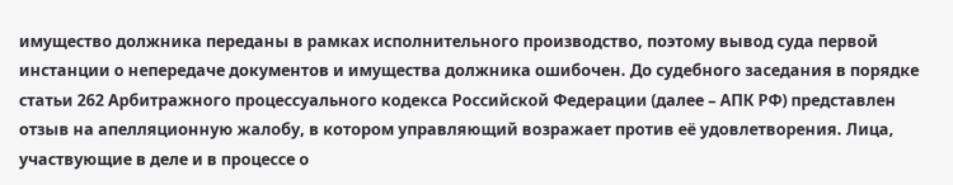имущество должника переданы в рамках исполнительного производство, поэтому вывод суда первой инстанции о непередаче документов и имущества должника ошибочен. До судебного заседания в порядке статьи 262 Арбитражного процессуального кодекса Российской Федерации (далее – АПК РФ) представлен отзыв на апелляционную жалобу, в котором управляющий возражает против её удовлетворения. Лица, участвующие в деле и в процессе о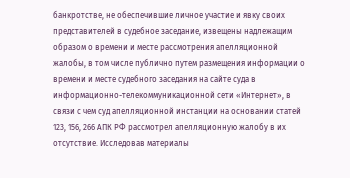банкротстве, не обеспечившие личное участие и явку своих представителей в судебное заседание, извещены надлежащим образом о времени и месте рассмотрения апелляционной жалобы, в том числе публично путем размещения информации о времени и месте судебного заседания на сайте суда в информационно-телекоммуникационной сети «Интернет», в связи с чем суд апелляционной инстанции на основании статей 123, 156, 266 АПК РФ рассмотрел апелляционную жалобу в их отсутствие. Исследовав материалы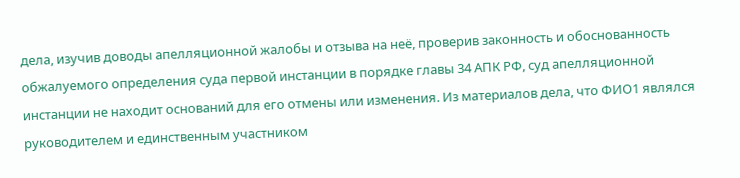дела, изучив доводы апелляционной жалобы и отзыва на неё, проверив законность и обоснованность обжалуемого определения суда первой инстанции в порядке главы 34 АПК РФ, суд апелляционной инстанции не находит оснований для его отмены или изменения. Из материалов дела, что ФИО1 являлся руководителем и единственным участником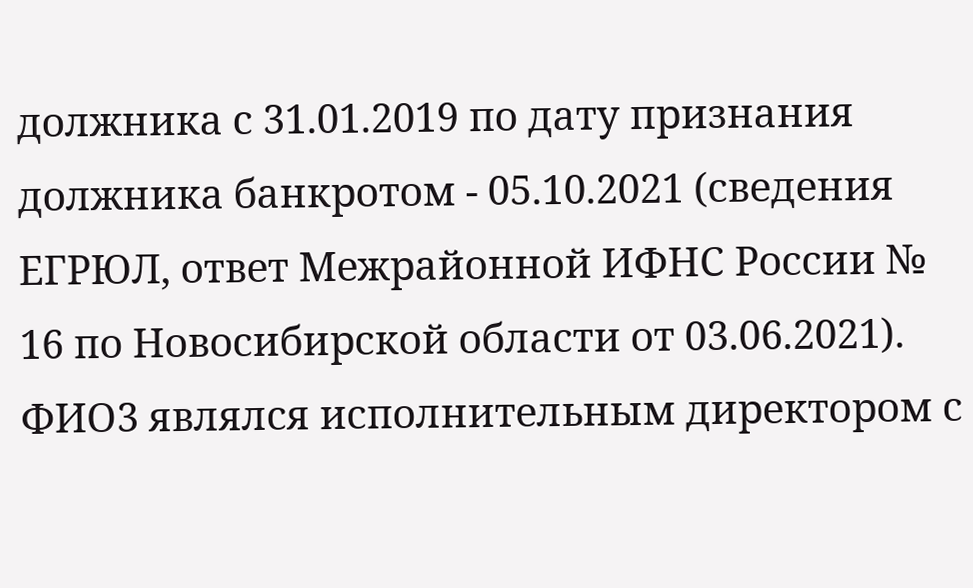должника с 31.01.2019 по дату признания должника банкротом - 05.10.2021 (сведения ЕГРЮЛ, ответ Межрайонной ИФНС России № 16 по Новосибирской области от 03.06.2021). ФИО3 являлся исполнительным директором с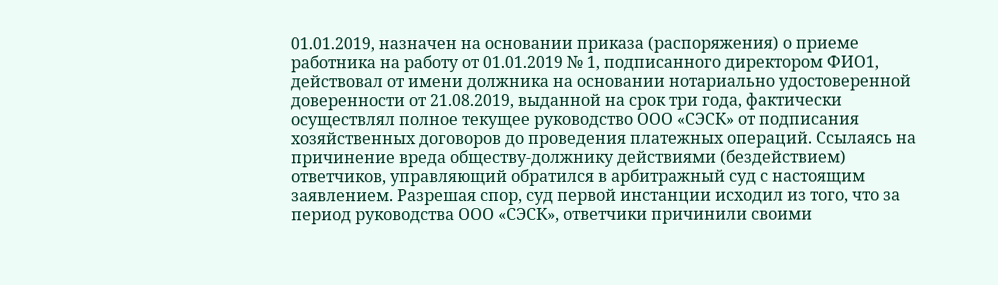01.01.2019, назначен на основании приказа (распоряжения) о приеме работника на работу от 01.01.2019 № 1, подписанного директором ФИО1, действовал от имени должника на основании нотариально удостоверенной доверенности от 21.08.2019, выданной на срок три года, фактически осуществлял полное текущее руководство ООО «СЭСК» от подписания хозяйственных договоров до проведения платежных операций. Ссылаясь на причинение вреда обществу-должнику действиями (бездействием) ответчиков, управляющий обратился в арбитражный суд с настоящим заявлением. Разрешая спор, суд первой инстанции исходил из того, что за период руководства ООО «СЭСК», ответчики причинили своими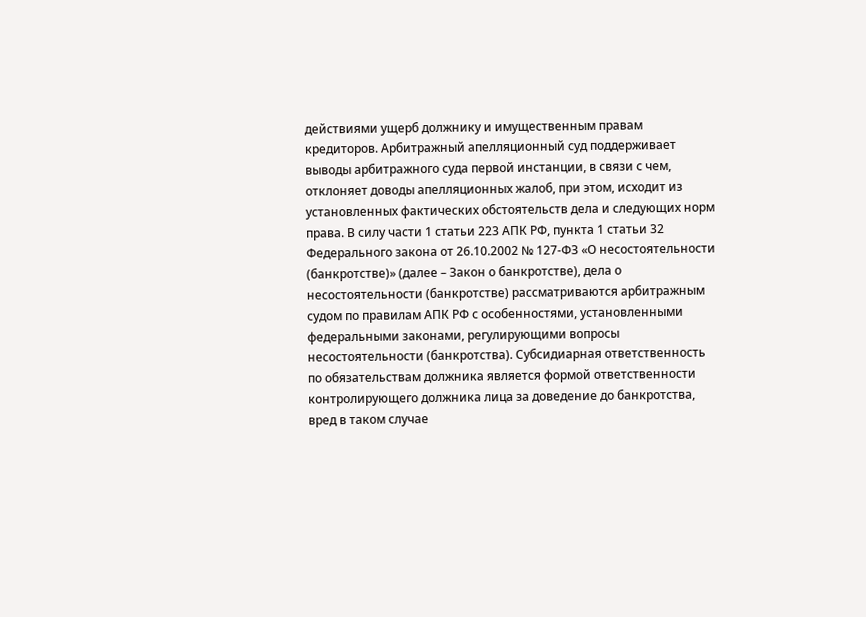действиями ущерб должнику и имущественным правам кредиторов. Арбитражный апелляционный суд поддерживает выводы арбитражного суда первой инстанции, в связи с чем, отклоняет доводы апелляционных жалоб, при этом, исходит из установленных фактических обстоятельств дела и следующих норм права. В силу части 1 статьи 223 АПК РФ, пункта 1 статьи 32 Федерального закона от 26.10.2002 № 127-ФЗ «О несостоятельности (банкротстве)» (далее – Закон о банкротстве), дела о несостоятельности (банкротстве) рассматриваются арбитражным судом по правилам АПК РФ с особенностями, установленными федеральными законами, регулирующими вопросы несостоятельности (банкротства). Субсидиарная ответственность по обязательствам должника является формой ответственности контролирующего должника лица за доведение до банкротства, вред в таком случае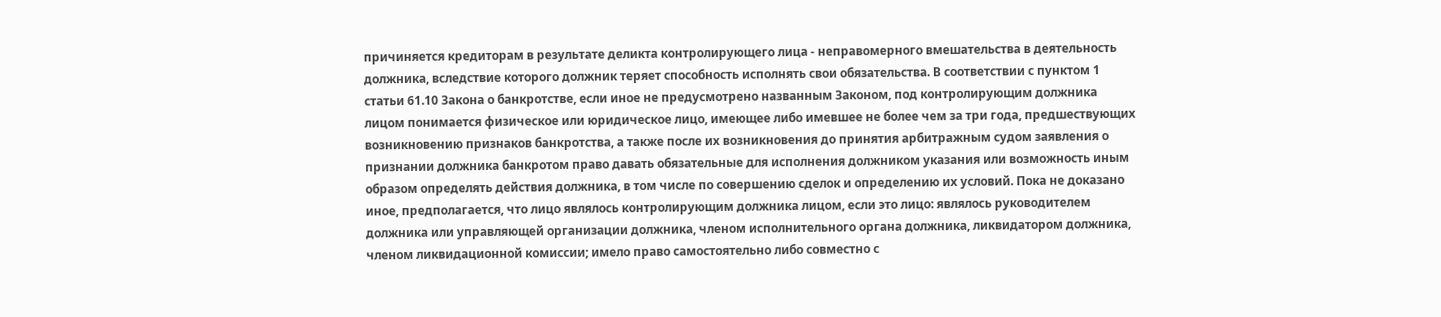причиняется кредиторам в результате деликта контролирующего лица - неправомерного вмешательства в деятельность должника, вследствие которого должник теряет способность исполнять свои обязательства. В соответствии с пунктом 1 статьи 61.10 Закона о банкротстве, если иное не предусмотрено названным Законом, под контролирующим должника лицом понимается физическое или юридическое лицо, имеющее либо имевшее не более чем за три года, предшествующих возникновению признаков банкротства, а также после их возникновения до принятия арбитражным судом заявления о признании должника банкротом право давать обязательные для исполнения должником указания или возможность иным образом определять действия должника, в том числе по совершению сделок и определению их условий. Пока не доказано иное, предполагается, что лицо являлось контролирующим должника лицом, если это лицо: являлось руководителем должника или управляющей организации должника, членом исполнительного органа должника, ликвидатором должника, членом ликвидационной комиссии; имело право самостоятельно либо совместно с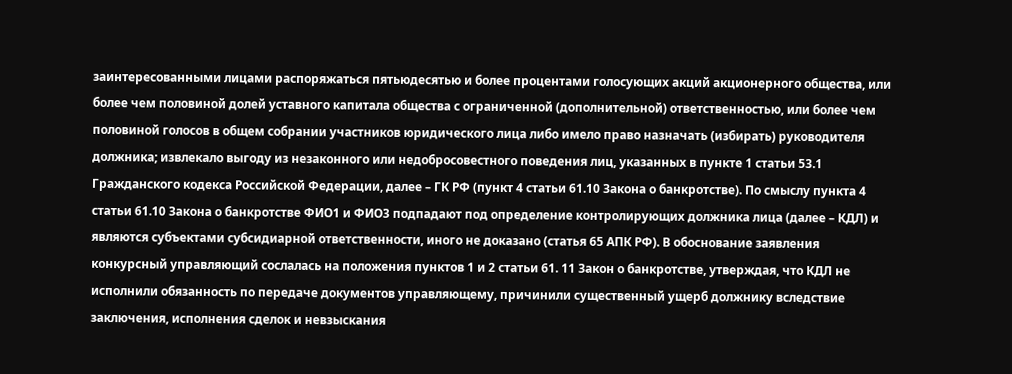заинтересованными лицами распоряжаться пятьюдесятью и более процентами голосующих акций акционерного общества, или более чем половиной долей уставного капитала общества с ограниченной (дополнительной) ответственностью, или более чем половиной голосов в общем собрании участников юридического лица либо имело право назначать (избирать) руководителя должника; извлекало выгоду из незаконного или недобросовестного поведения лиц, указанных в пункте 1 статьи 53.1 Гражданского кодекса Российской Федерации, далее – ГК РФ (пункт 4 статьи 61.10 Закона о банкротстве). По смыслу пункта 4 статьи 61.10 Закона о банкротстве ФИО1 и ФИО3 подпадают под определение контролирующих должника лица (далее – КДЛ) и являются субъектами субсидиарной ответственности, иного не доказано (статья 65 АПК РФ). В обоснование заявления конкурсный управляющий сослалась на положения пунктов 1 и 2 статьи 61. 11 Закон о банкротстве, утверждая, что КДЛ не исполнили обязанность по передаче документов управляющему, причинили существенный ущерб должнику вследствие заключения, исполнения сделок и невзыскания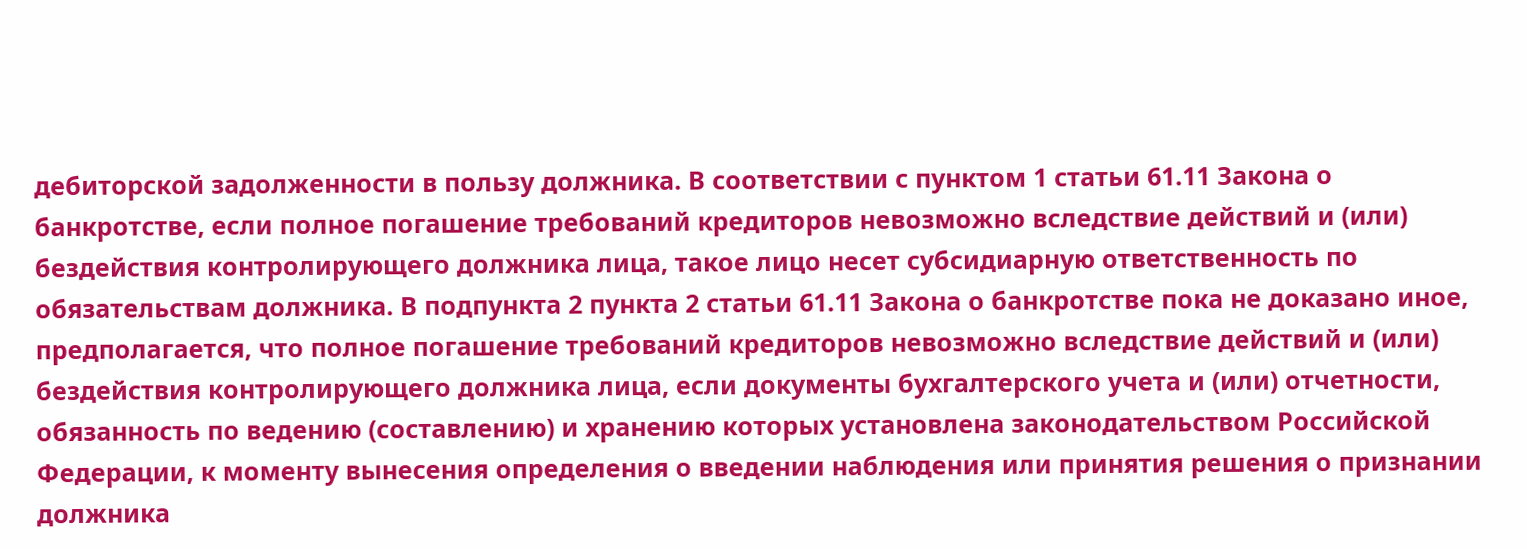дебиторской задолженности в пользу должника. В соответствии с пунктом 1 статьи 61.11 Закона о банкротстве, если полное погашение требований кредиторов невозможно вследствие действий и (или) бездействия контролирующего должника лица, такое лицо несет субсидиарную ответственность по обязательствам должника. В подпункта 2 пункта 2 статьи 61.11 Закона о банкротстве пока не доказано иное, предполагается, что полное погашение требований кредиторов невозможно вследствие действий и (или) бездействия контролирующего должника лица, если документы бухгалтерского учета и (или) отчетности, обязанность по ведению (составлению) и хранению которых установлена законодательством Российской Федерации, к моменту вынесения определения о введении наблюдения или принятия решения о признании должника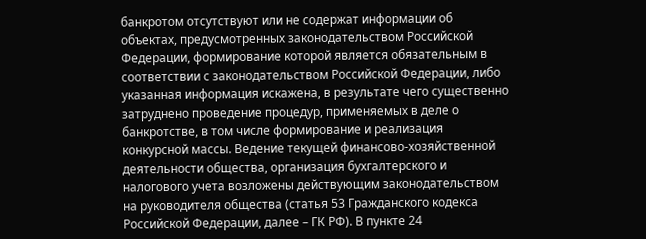банкротом отсутствуют или не содержат информации об объектах, предусмотренных законодательством Российской Федерации, формирование которой является обязательным в соответствии с законодательством Российской Федерации, либо указанная информация искажена, в результате чего существенно затруднено проведение процедур, применяемых в деле о банкротстве, в том числе формирование и реализация конкурсной массы. Ведение текущей финансово-хозяйственной деятельности общества, организация бухгалтерского и налогового учета возложены действующим законодательством на руководителя общества (статья 53 Гражданского кодекса Российской Федерации, далее – ГК РФ). В пункте 24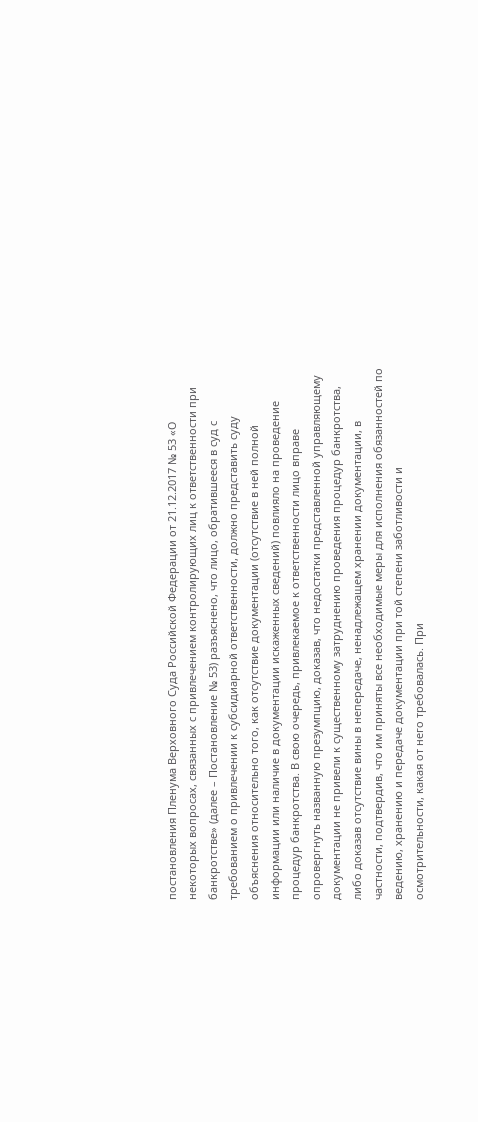постановления Пленума Верховного Суда Российской Федерации от 21.12.2017 № 53 «О некоторых вопросах, связанных с привлечением контролирующих лиц к ответственности при банкротстве» (далее – Постановление № 53) разъяснено, что лицо, обратившееся в суд с требованием о привлечении к субсидиарной ответственности, должно представить суду объяснения относительно того, как отсутствие документации (отсутствие в ней полной информации или наличие в документации искаженных сведений) повлияло на проведение процедур банкротства. В свою очередь, привлекаемое к ответственности лицо вправе опровергнуть названную презумпцию, доказав, что недостатки представленной управляющему документации не привели к существенному затруднению проведения процедур банкротства, либо доказав отсутствие вины в непередаче, ненадлежащем хранении документации, в частности, подтвердив, что им приняты все необходимые меры для исполнения обязанностей по ведению, хранению и передаче документации при той степени заботливости и осмотрительности, какая от него требовалась. При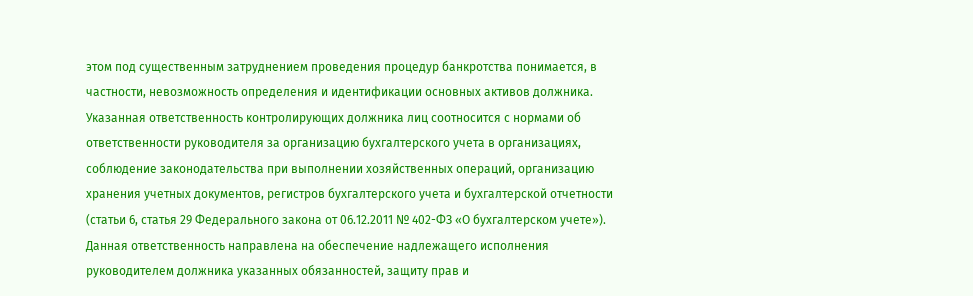этом под существенным затруднением проведения процедур банкротства понимается, в частности, невозможность определения и идентификации основных активов должника. Указанная ответственность контролирующих должника лиц соотносится с нормами об ответственности руководителя за организацию бухгалтерского учета в организациях, соблюдение законодательства при выполнении хозяйственных операций, организацию хранения учетных документов, регистров бухгалтерского учета и бухгалтерской отчетности (статьи 6, статья 29 Федерального закона от 06.12.2011 № 402-ФЗ «О бухгалтерском учете»). Данная ответственность направлена на обеспечение надлежащего исполнения руководителем должника указанных обязанностей, защиту прав и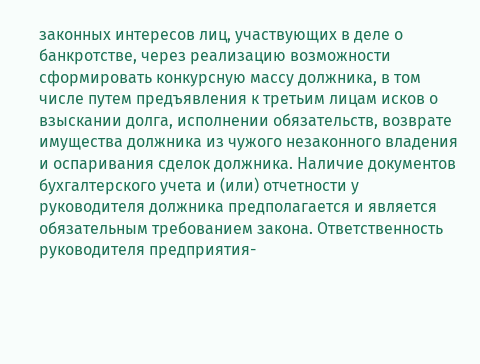законных интересов лиц, участвующих в деле о банкротстве, через реализацию возможности сформировать конкурсную массу должника, в том числе путем предъявления к третьим лицам исков о взыскании долга, исполнении обязательств, возврате имущества должника из чужого незаконного владения и оспаривания сделок должника. Наличие документов бухгалтерского учета и (или) отчетности у руководителя должника предполагается и является обязательным требованием закона. Ответственность руководителя предприятия-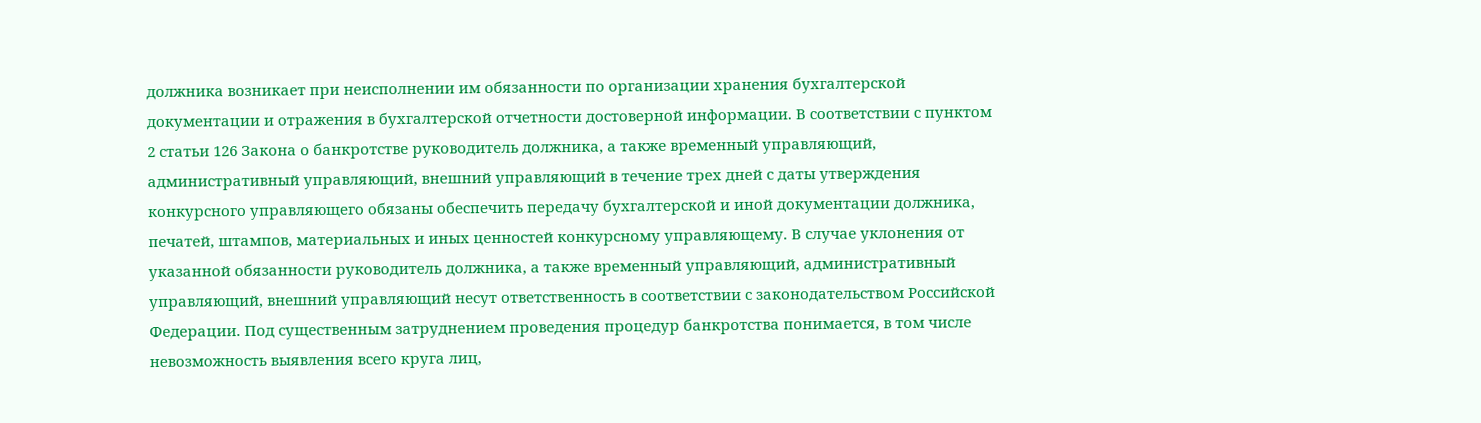должника возникает при неисполнении им обязанности по организации хранения бухгалтерской документации и отражения в бухгалтерской отчетности достоверной информации. В соответствии с пунктом 2 статьи 126 Закона о банкротстве руководитель должника, а также временный управляющий, административный управляющий, внешний управляющий в течение трех дней с даты утверждения конкурсного управляющего обязаны обеспечить передачу бухгалтерской и иной документации должника, печатей, штампов, материальных и иных ценностей конкурсному управляющему. В случае уклонения от указанной обязанности руководитель должника, а также временный управляющий, административный управляющий, внешний управляющий несут ответственность в соответствии с законодательством Российской Федерации. Под существенным затруднением проведения процедур банкротства понимается, в том числе невозможность выявления всего круга лиц,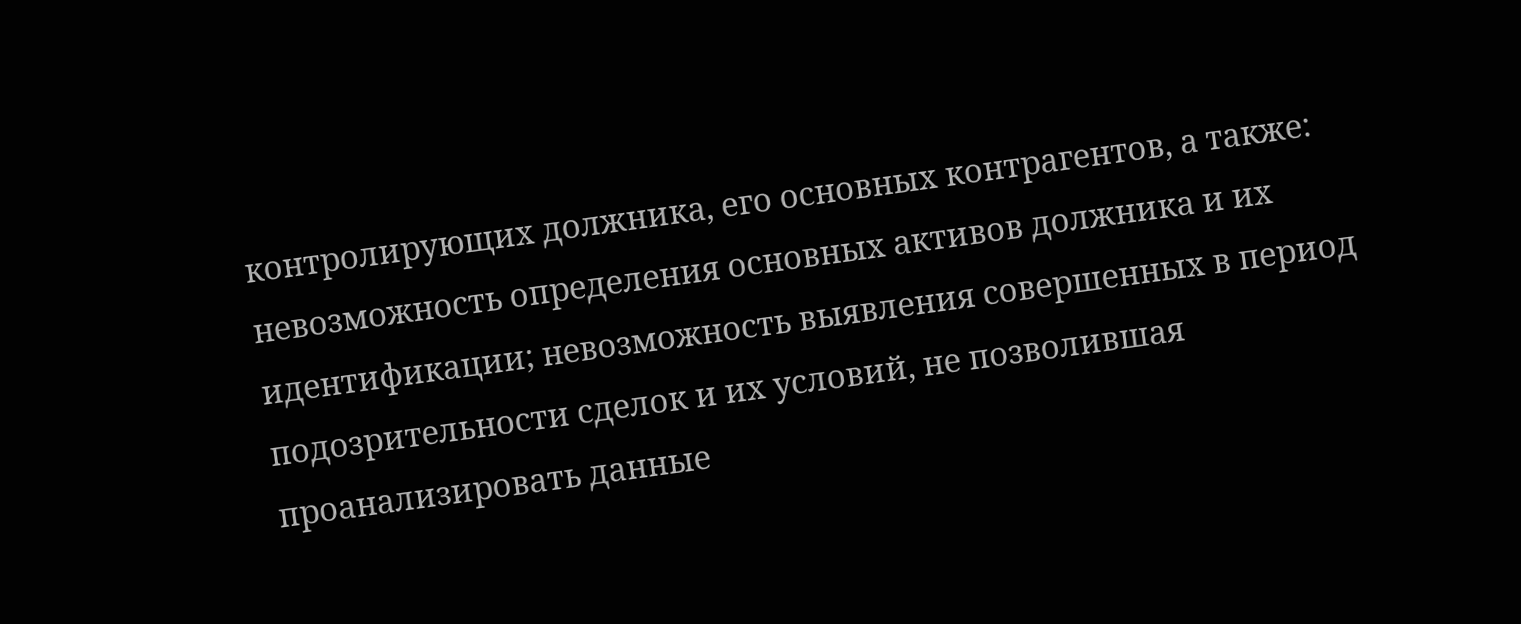контролирующих должника, его основных контрагентов, а также: невозможность определения основных активов должника и их идентификации; невозможность выявления совершенных в период подозрительности сделок и их условий, не позволившая проанализировать данные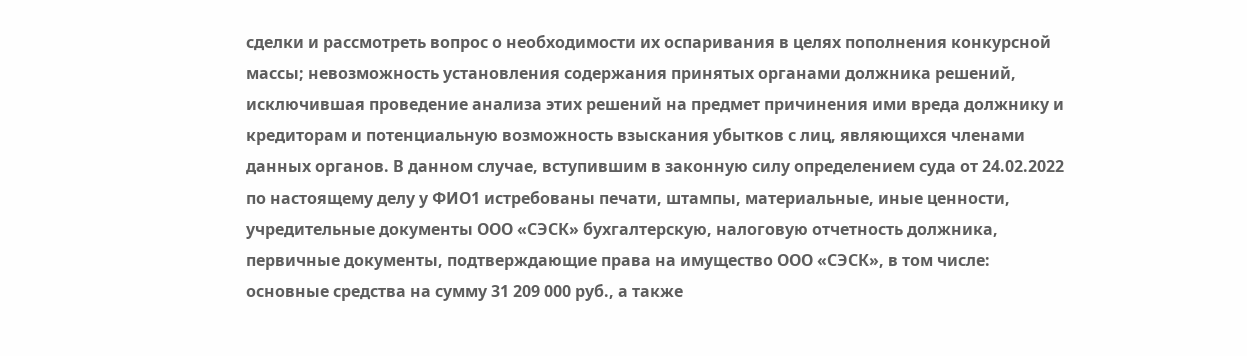сделки и рассмотреть вопрос о необходимости их оспаривания в целях пополнения конкурсной массы; невозможность установления содержания принятых органами должника решений, исключившая проведение анализа этих решений на предмет причинения ими вреда должнику и кредиторам и потенциальную возможность взыскания убытков с лиц, являющихся членами данных органов. В данном случае, вступившим в законную силу определением суда от 24.02.2022 по настоящему делу у ФИО1 истребованы печати, штампы, материальные, иные ценности, учредительные документы ООО «СЭСК» бухгалтерскую, налоговую отчетность должника, первичные документы, подтверждающие права на имущество ООО «СЭСК», в том числе: основные средства на сумму 31 209 000 руб., а также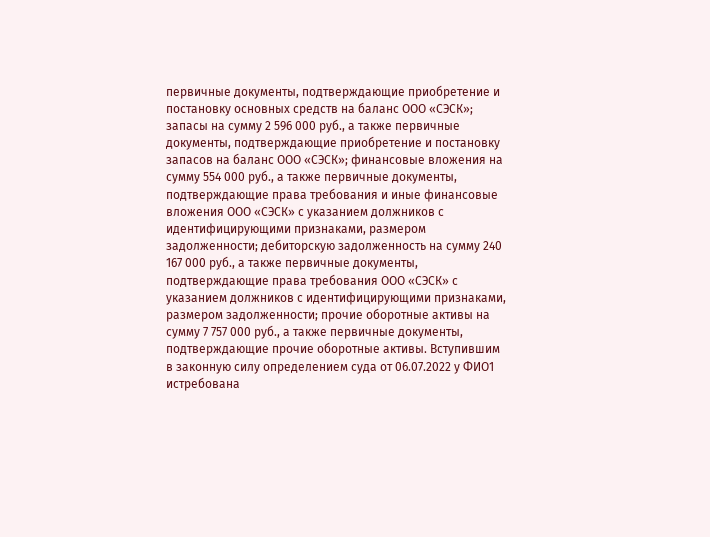первичные документы, подтверждающие приобретение и постановку основных средств на баланс ООО «СЭСК»; запасы на сумму 2 596 000 руб., а также первичные документы, подтверждающие приобретение и постановку запасов на баланс ООО «СЭСК»; финансовые вложения на сумму 554 000 руб., а также первичные документы, подтверждающие права требования и иные финансовые вложения ООО «СЭСК» с указанием должников с идентифицирующими признаками, размером задолженности; дебиторскую задолженность на сумму 240 167 000 руб., а также первичные документы, подтверждающие права требования ООО «СЭСК» с указанием должников с идентифицирующими признаками, размером задолженности; прочие оборотные активы на сумму 7 757 000 руб., а также первичные документы, подтверждающие прочие оборотные активы. Вступившим в законную силу определением суда от 06.07.2022 у ФИО1 истребована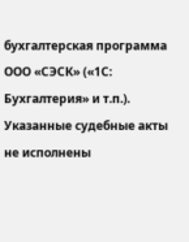бухгалтерская программа ООО «СЭСК» («1С: Бухгалтерия» и т.п.). Указанные судебные акты не исполнены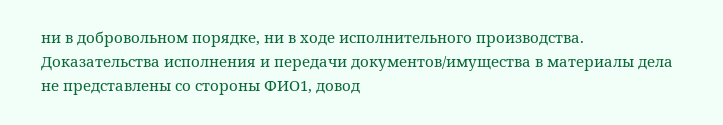ни в добровольном порядке, ни в ходе исполнительного производства. Доказательства исполнения и передачи документов/имущества в материалы дела не представлены со стороны ФИО1, довод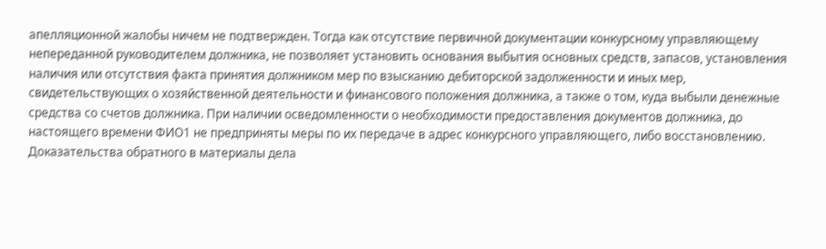апелляционной жалобы ничем не подтвержден. Тогда как отсутствие первичной документации конкурсному управляющему непереданной руководителем должника, не позволяет установить основания выбытия основных средств, запасов, установления наличия или отсутствия факта принятия должником мер по взысканию дебиторской задолженности и иных мер, свидетельствующих о хозяйственной деятельности и финансового положения должника, а также о том, куда выбыли денежные средства со счетов должника. При наличии осведомленности о необходимости предоставления документов должника, до настоящего времени ФИО1 не предприняты меры по их передаче в адрес конкурсного управляющего, либо восстановлению. Доказательства обратного в материалы дела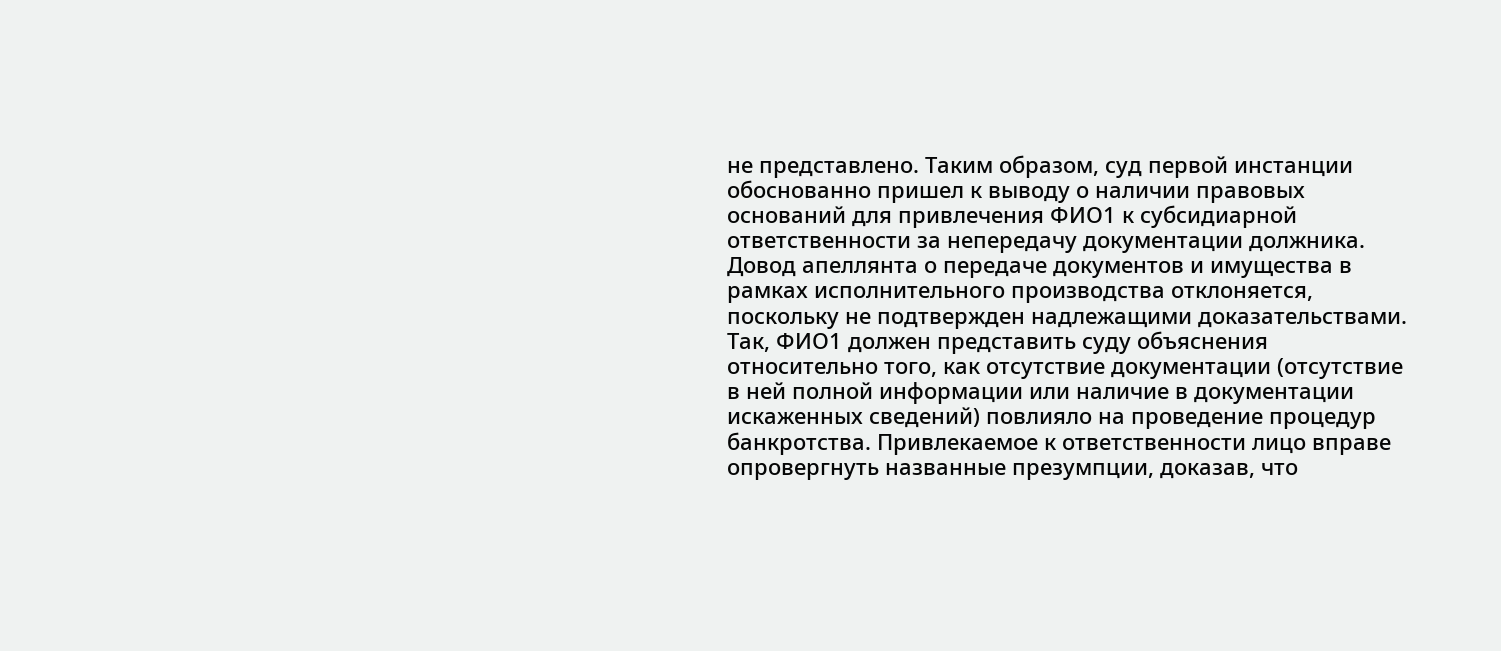не представлено. Таким образом, суд первой инстанции обоснованно пришел к выводу о наличии правовых оснований для привлечения ФИО1 к субсидиарной ответственности за непередачу документации должника. Довод апеллянта о передаче документов и имущества в рамках исполнительного производства отклоняется, поскольку не подтвержден надлежащими доказательствами. Так, ФИО1 должен представить суду объяснения относительно того, как отсутствие документации (отсутствие в ней полной информации или наличие в документации искаженных сведений) повлияло на проведение процедур банкротства. Привлекаемое к ответственности лицо вправе опровергнуть названные презумпции, доказав, что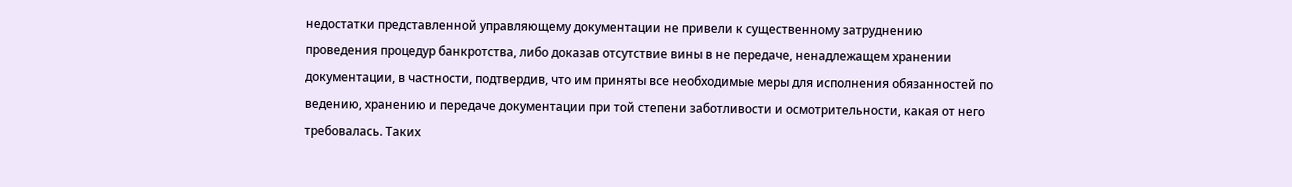недостатки представленной управляющему документации не привели к существенному затруднению проведения процедур банкротства, либо доказав отсутствие вины в не передаче, ненадлежащем хранении документации, в частности, подтвердив, что им приняты все необходимые меры для исполнения обязанностей по ведению, хранению и передаче документации при той степени заботливости и осмотрительности, какая от него требовалась. Таких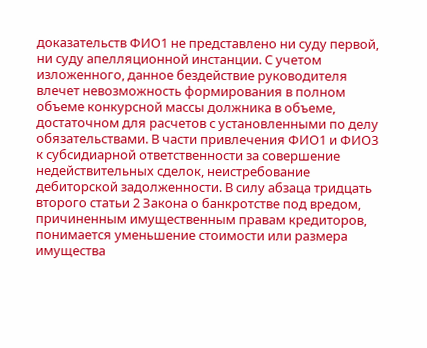доказательств ФИО1 не представлено ни суду первой, ни суду апелляционной инстанции. С учетом изложенного, данное бездействие руководителя влечет невозможность формирования в полном объеме конкурсной массы должника в объеме, достаточном для расчетов с установленными по делу обязательствами. В части привлечения ФИО1 и ФИО3 к субсидиарной ответственности за совершение недействительных сделок, неистребование дебиторской задолженности. В силу абзаца тридцать второго статьи 2 Закона о банкротстве под вредом, причиненным имущественным правам кредиторов, понимается уменьшение стоимости или размера имущества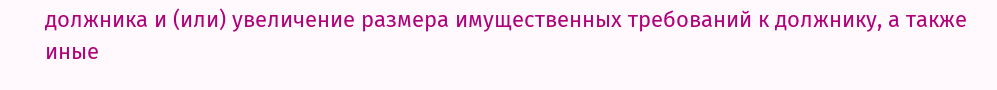должника и (или) увеличение размера имущественных требований к должнику, а также иные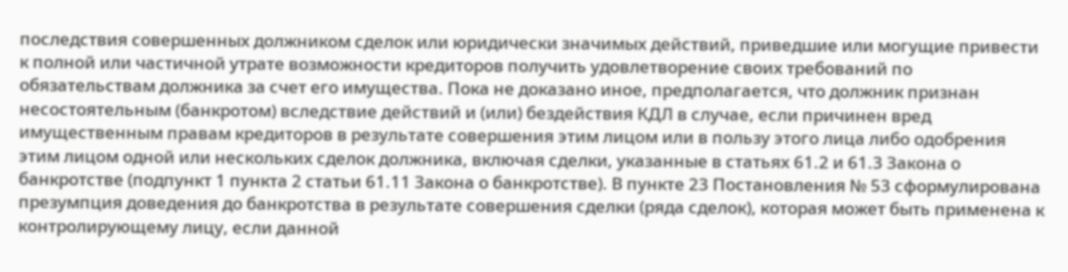последствия совершенных должником сделок или юридически значимых действий, приведшие или могущие привести к полной или частичной утрате возможности кредиторов получить удовлетворение своих требований по обязательствам должника за счет его имущества. Пока не доказано иное, предполагается, что должник признан несостоятельным (банкротом) вследствие действий и (или) бездействия КДЛ в случае, если причинен вред имущественным правам кредиторов в результате совершения этим лицом или в пользу этого лица либо одобрения этим лицом одной или нескольких сделок должника, включая сделки, указанные в статьях 61.2 и 61.3 Закона о банкротстве (подпункт 1 пункта 2 статьи 61.11 Закона о банкротстве). В пункте 23 Постановления № 53 сформулирована презумпция доведения до банкротства в результате совершения сделки (ряда сделок), которая может быть применена к контролирующему лицу, если данной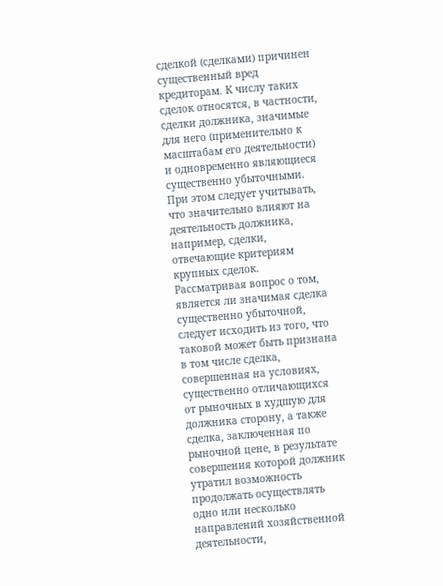сделкой (сделками) причинен существенный вред кредиторам. К числу таких сделок относятся, в частности, сделки должника, значимые для него (применительно к масштабам его деятельности) и одновременно являющиеся существенно убыточными. При этом следует учитывать, что значительно влияют на деятельность должника, например, сделки, отвечающие критериям крупных сделок. Рассматривая вопрос о том, является ли значимая сделка существенно убыточной, следует исходить из того, что таковой может быть признана в том числе сделка, совершенная на условиях, существенно отличающихся от рыночных в худшую для должника сторону, а также сделка, заключенная по рыночной цене, в результате совершения которой должник утратил возможность продолжать осуществлять одно или несколько направлений хозяйственной деятельности,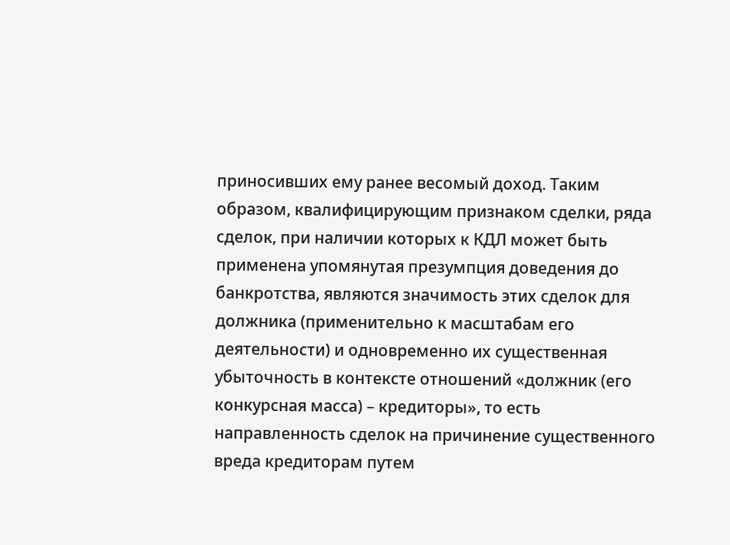приносивших ему ранее весомый доход. Таким образом, квалифицирующим признаком сделки, ряда сделок, при наличии которых к КДЛ может быть применена упомянутая презумпция доведения до банкротства, являются значимость этих сделок для должника (применительно к масштабам его деятельности) и одновременно их существенная убыточность в контексте отношений «должник (его конкурсная масса) – кредиторы», то есть направленность сделок на причинение существенного вреда кредиторам путем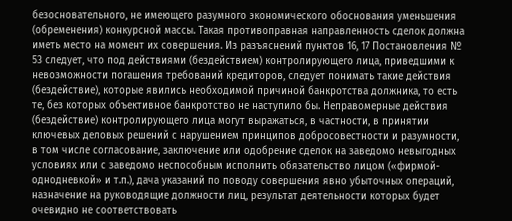безосновательного, не имеющего разумного экономического обоснования уменьшения (обременения) конкурсной массы. Такая противоправная направленность сделок должна иметь место на момент их совершения. Из разъяснений пунктов 16, 17 Постановления № 53 следует, что под действиями (бездействием) контролирующего лица, приведшими к невозможности погашения требований кредиторов, следует понимать такие действия (бездействие), которые явились необходимой причиной банкротства должника, то есть те, без которых объективное банкротство не наступило бы. Неправомерные действия (бездействие) контролирующего лица могут выражаться, в частности, в принятии ключевых деловых решений с нарушением принципов добросовестности и разумности, в том числе согласование, заключение или одобрение сделок на заведомо невыгодных условиях или с заведомо неспособным исполнить обязательство лицом («фирмой-однодневкой» и т.п.), дача указаний по поводу совершения явно убыточных операций, назначение на руководящие должности лиц, результат деятельности которых будет очевидно не соответствовать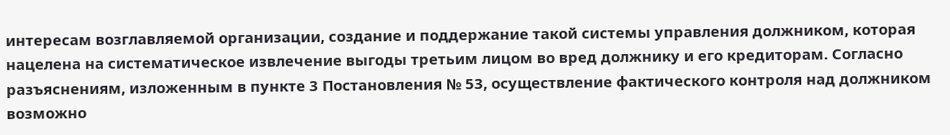интересам возглавляемой организации, создание и поддержание такой системы управления должником, которая нацелена на систематическое извлечение выгоды третьим лицом во вред должнику и его кредиторам. Согласно разъяснениям, изложенным в пункте 3 Постановления № 53, осуществление фактического контроля над должником возможно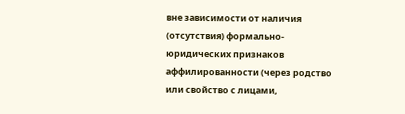вне зависимости от наличия (отсутствия) формально-юридических признаков аффилированности (через родство или свойство с лицами,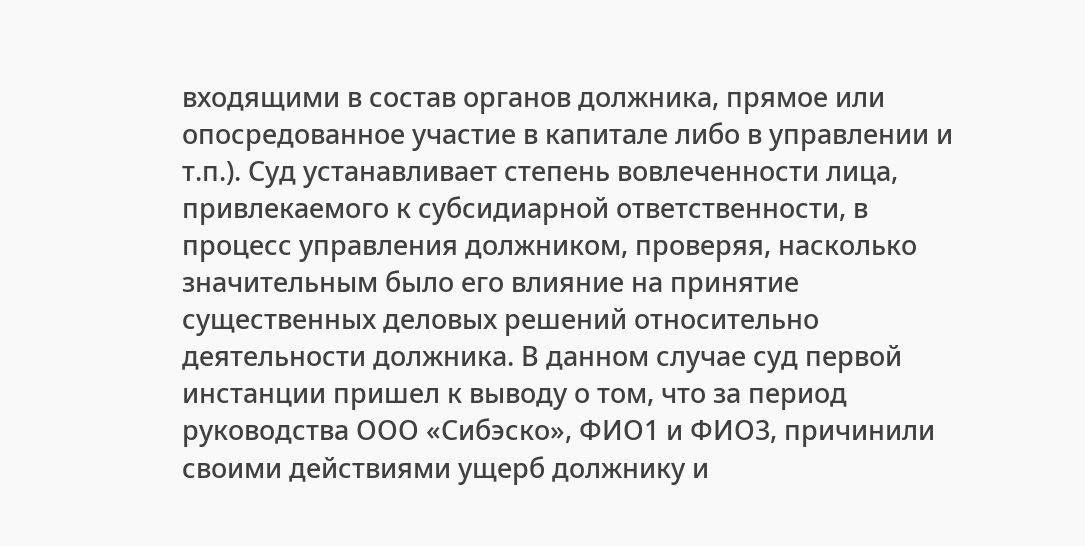входящими в состав органов должника, прямое или опосредованное участие в капитале либо в управлении и т.п.). Суд устанавливает степень вовлеченности лица, привлекаемого к субсидиарной ответственности, в процесс управления должником, проверяя, насколько значительным было его влияние на принятие существенных деловых решений относительно деятельности должника. В данном случае суд первой инстанции пришел к выводу о том, что за период руководства ООО «Сибэско», ФИО1 и ФИО3, причинили своими действиями ущерб должнику и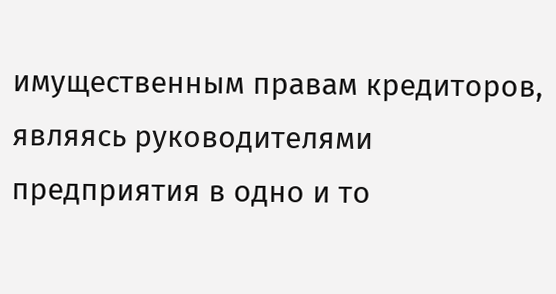имущественным правам кредиторов, являясь руководителями предприятия в одно и то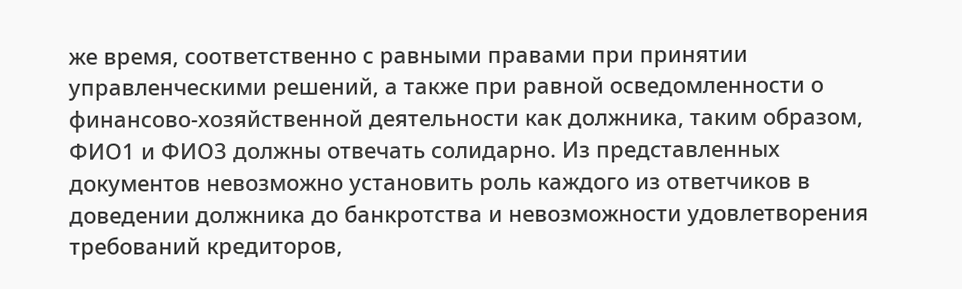же время, соответственно с равными правами при принятии управленческими решений, а также при равной осведомленности о финансово-хозяйственной деятельности как должника, таким образом, ФИО1 и ФИО3 должны отвечать солидарно. Из представленных документов невозможно установить роль каждого из ответчиков в доведении должника до банкротства и невозможности удовлетворения требований кредиторов,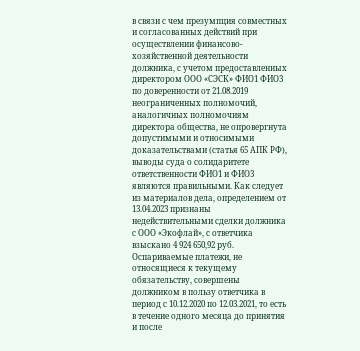в связи с чем презумпция совместных и согласованных действий при осуществлении финансово-хозяйственной деятельности должника, с учетом предоставленных директором ООО «СЭСК» ФИО1 ФИО3 по доверенности от 21.08.2019 неограниченных полномочий, аналогичных полномочиям директора общества, не опровергнута допустимыми и относимыми доказательствами (статья 65 АПК РФ), выводы суда о солидаритете ответственности ФИО1 и ФИО3 являются правильными. Как следует из материалов дела, определением от 13.04.2023 признаны недействительными сделки должника с ООО «Экофлай», с ответчика взыскано 4 924 650,92 руб. Оспариваемые платежи, не относящиеся к текущему обязательству, совершены должником в пользу ответчика в период с 10.12.2020 по 12.03.2021, то есть в течение одного месяца до принятия и после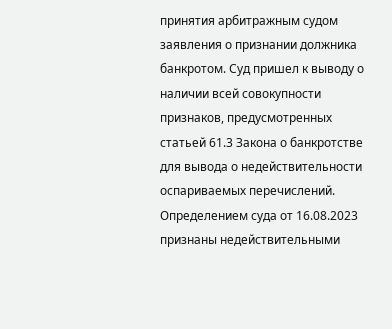принятия арбитражным судом заявления о признании должника банкротом. Суд пришел к выводу о наличии всей совокупности признаков, предусмотренных статьей 61.3 Закона о банкротстве для вывода о недействительности оспариваемых перечислений. Определением суда от 16.08.2023 признаны недействительными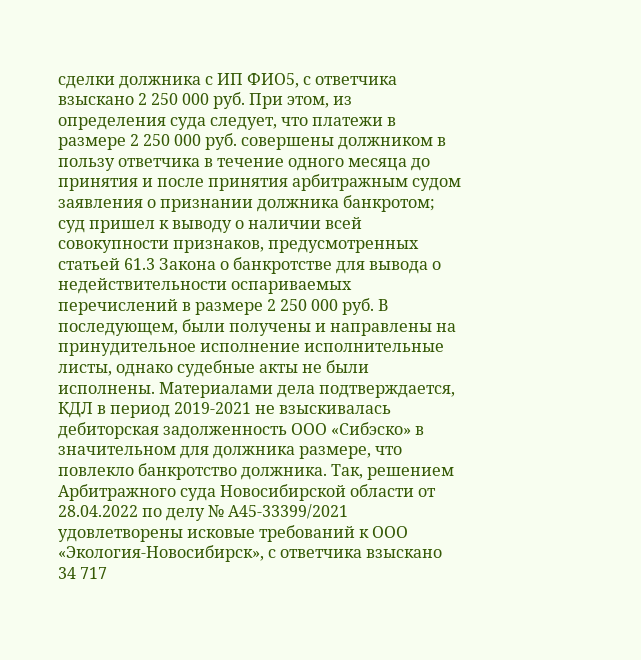сделки должника с ИП ФИО5, с ответчика взыскано 2 250 000 руб. При этом, из определения суда следует, что платежи в размере 2 250 000 руб. совершены должником в пользу ответчика в течение одного месяца до принятия и после принятия арбитражным судом заявления о признании должника банкротом; суд пришел к выводу о наличии всей совокупности признаков, предусмотренных статьей 61.3 Закона о банкротстве для вывода о недействительности оспариваемых перечислений в размере 2 250 000 руб. В последующем, были получены и направлены на принудительное исполнение исполнительные листы, однако судебные акты не были исполнены. Материалами дела подтверждается, КДЛ в период 2019-2021 не взыскивалась дебиторская задолженность ООО «Сибэско» в значительном для должника размере, что повлекло банкротство должника. Так, решением Арбитражного суда Новосибирской области от 28.04.2022 по делу № А45-33399/2021 удовлетворены исковые требований к ООО «Экология-Новосибирск», с ответчика взыскано 34 717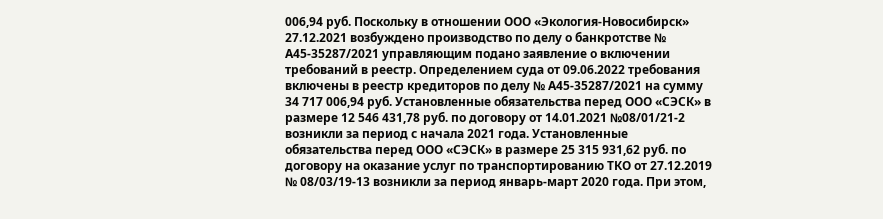006,94 руб. Поскольку в отношении ООО «Экология-Новосибирск» 27.12.2021 возбуждено производство по делу о банкротстве № А45-35287/2021 управляющим подано заявление о включении требований в реестр. Определением суда от 09.06.2022 требования включены в реестр кредиторов по делу № А45-35287/2021 на сумму 34 717 006,94 руб. Установленные обязательства перед ООО «СЭСК» в размере 12 546 431,78 руб. по договору от 14.01.2021 №08/01/21-2 возникли за период с начала 2021 года. Установленные обязательства перед ООО «СЭСК» в размере 25 315 931,62 руб. по договору на оказание услуг по транспортированию ТКО от 27.12.2019 № 08/03/19-13 возникли за период январь-март 2020 года. При этом,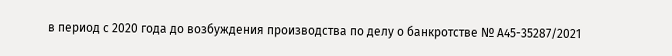в период с 2020 года до возбуждения производства по делу о банкротстве № А45-35287/2021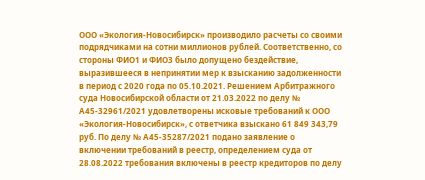ООО «Экология-Новосибирск» производило расчеты со своими подрядчиками на сотни миллионов рублей. Соответственно, со стороны ФИО1 и ФИО3 было допущено бездействие, выразившееся в непринятии мер к взысканию задолженности в период с 2020 года по 05.10.2021. Решением Арбитражного суда Новосибирской области от 21.03.2022 по делу № А45-32961/2021 удовлетворены исковые требований к ООО «Экология-Новосибирск», с ответчика взыскано 61 849 343,79 руб. По делу № А45-35287/2021 подано заявление о включении требований в реестр, определением суда от 28.08.2022 требования включены в реестр кредиторов по делу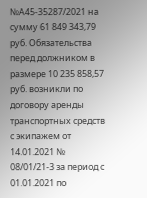№А45-35287/2021 на сумму 61 849 343,79 руб. Обязательства перед должником в размере 10 235 858,57 руб. возникли по договору аренды транспортных средств с экипажем от 14.01.2021 № 08/01/21-3 за период с 01.01.2021 по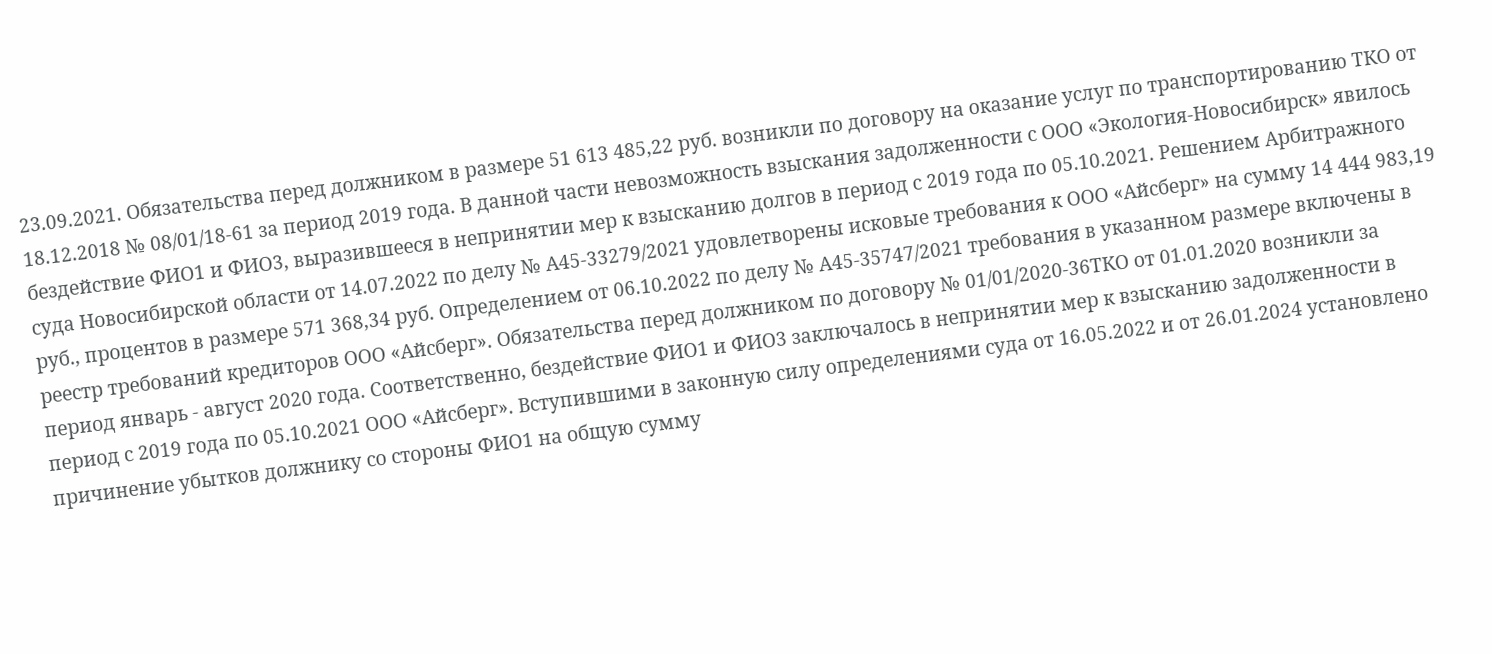23.09.2021. Обязательства перед должником в размере 51 613 485,22 руб. возникли по договору на оказание услуг по транспортированию ТКО от 18.12.2018 № 08/01/18-61 за период 2019 года. В данной части невозможность взыскания задолженности с ООО «Экология-Новосибирск» явилось бездействие ФИО1 и ФИО3, выразившееся в непринятии мер к взысканию долгов в период с 2019 года по 05.10.2021. Решением Арбитражного суда Новосибирской области от 14.07.2022 по делу № А45-33279/2021 удовлетворены исковые требования к ООО «Айсберг» на сумму 14 444 983,19 руб., процентов в размере 571 368,34 руб. Определением от 06.10.2022 по делу № А45-35747/2021 требования в указанном размере включены в реестр требований кредиторов ООО «Айсберг». Обязательства перед должником по договору № 01/01/2020-36ТКО от 01.01.2020 возникли за период январь - август 2020 года. Соответственно, бездействие ФИО1 и ФИО3 заключалось в непринятии мер к взысканию задолженности в период с 2019 года по 05.10.2021 ООО «Айсберг». Вступившими в законную силу определениями суда от 16.05.2022 и от 26.01.2024 установлено причинение убытков должнику со стороны ФИО1 на общую сумму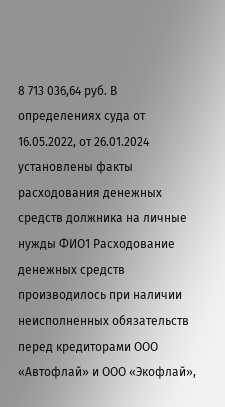8 713 036,64 руб. В определениях суда от 16.05.2022, от 26.01.2024 установлены факты расходования денежных средств должника на личные нужды ФИО1 Расходование денежных средств производилось при наличии неисполненных обязательств перед кредиторами ООО «Автофлай» и ООО «Экофлай»,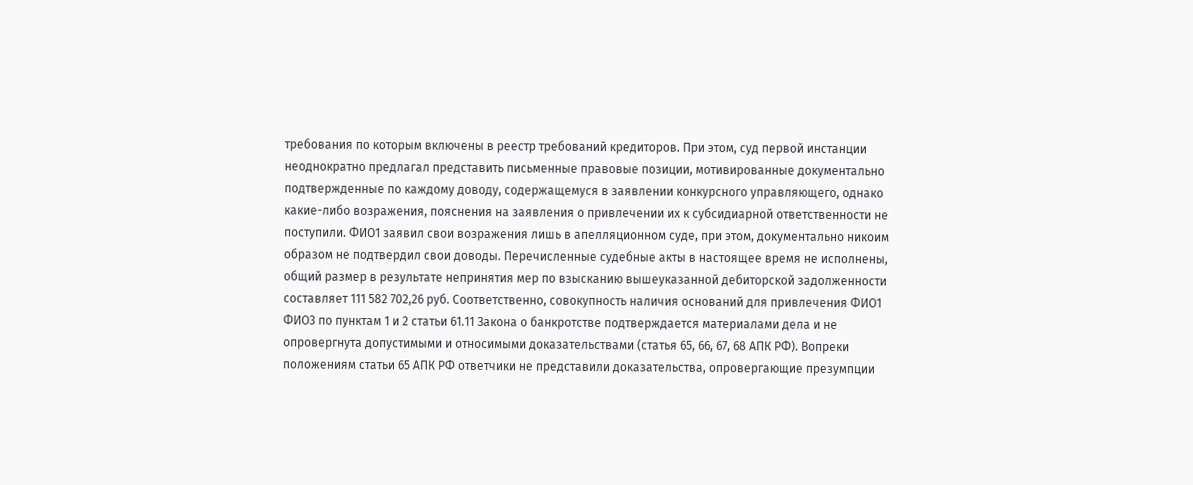требования по которым включены в реестр требований кредиторов. При этом, суд первой инстанции неоднократно предлагал представить письменные правовые позиции, мотивированные документально подтвержденные по каждому доводу, содержащемуся в заявлении конкурсного управляющего, однако какие-либо возражения, пояснения на заявления о привлечении их к субсидиарной ответственности не поступили. ФИО1 заявил свои возражения лишь в апелляционном суде, при этом, документально никоим образом не подтвердил свои доводы. Перечисленные судебные акты в настоящее время не исполнены, общий размер в результате непринятия мер по взысканию вышеуказанной дебиторской задолженности составляет 111 582 702,26 руб. Соответственно, совокупность наличия оснований для привлечения ФИО1 ФИО3 по пунктам 1 и 2 статьи 61.11 Закона о банкротстве подтверждается материалами дела и не опровергнута допустимыми и относимыми доказательствами (статья 65, 66, 67, 68 АПК РФ). Вопреки положениям статьи 65 АПК РФ ответчики не представили доказательства, опровергающие презумпции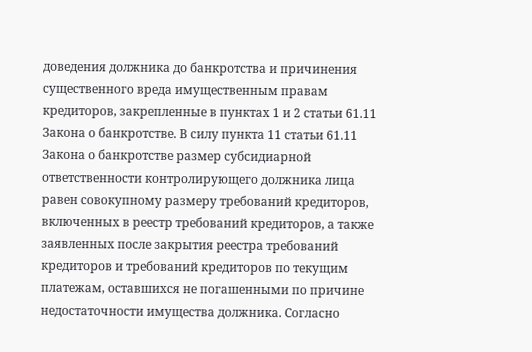доведения должника до банкротства и причинения существенного вреда имущественным правам кредиторов, закрепленные в пунктах 1 и 2 статьи 61.11 Закона о банкротстве. В силу пункта 11 статьи 61.11 Закона о банкротстве размер субсидиарной ответственности контролирующего должника лица равен совокупному размеру требований кредиторов, включенных в реестр требований кредиторов, а также заявленных после закрытия реестра требований кредиторов и требований кредиторов по текущим платежам, оставшихся не погашенными по причине недостаточности имущества должника. Согласно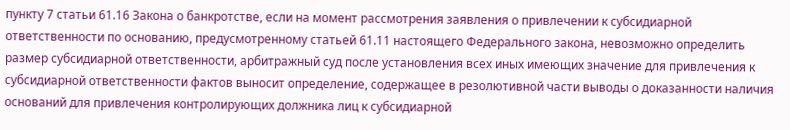пункту 7 статьи 61.16 Закона о банкротстве, если на момент рассмотрения заявления о привлечении к субсидиарной ответственности по основанию, предусмотренному статьей 61.11 настоящего Федерального закона, невозможно определить размер субсидиарной ответственности, арбитражный суд после установления всех иных имеющих значение для привлечения к субсидиарной ответственности фактов выносит определение, содержащее в резолютивной части выводы о доказанности наличия оснований для привлечения контролирующих должника лиц к субсидиарной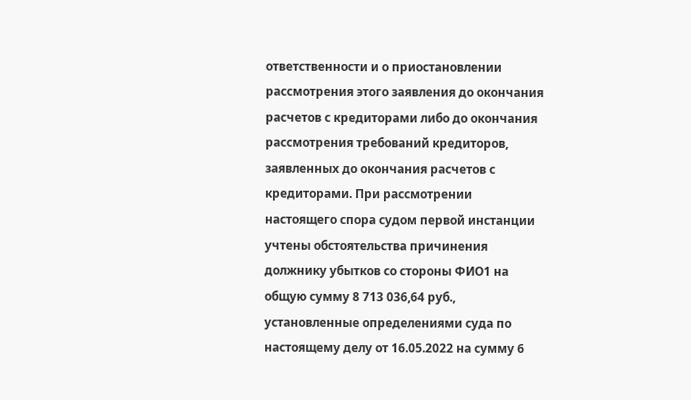ответственности и о приостановлении рассмотрения этого заявления до окончания расчетов с кредиторами либо до окончания рассмотрения требований кредиторов, заявленных до окончания расчетов с кредиторами. При рассмотрении настоящего спора судом первой инстанции учтены обстоятельства причинения должнику убытков со стороны ФИО1 на общую сумму 8 713 036,64 руб., установленные определениями суда по настоящему делу от 16.05.2022 на сумму 6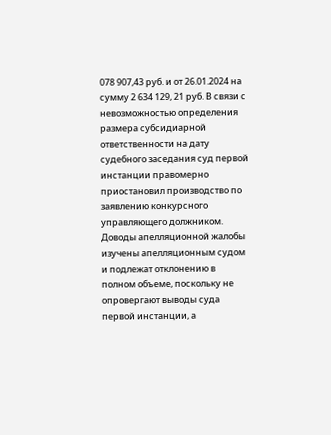078 907,43 руб. и от 26.01.2024 на сумму 2 634 129, 21 руб. В связи с невозможностью определения размера субсидиарной ответственности на дату судебного заседания суд первой инстанции правомерно приостановил производство по заявлению конкурсного управляющего должником. Доводы апелляционной жалобы изучены апелляционным судом и подлежат отклонению в полном объеме, поскольку не опровергают выводы суда первой инстанции, а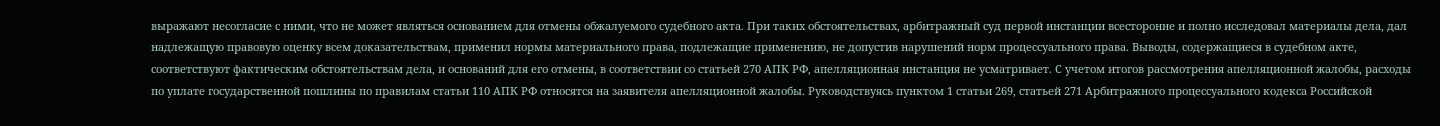выражают несогласие с ними, что не может являться основанием для отмены обжалуемого судебного акта. При таких обстоятельствах, арбитражный суд первой инстанции всесторонне и полно исследовал материалы дела, дал надлежащую правовую оценку всем доказательствам, применил нормы материального права, подлежащие применению, не допустив нарушений норм процессуального права. Выводы, содержащиеся в судебном акте, соответствуют фактическим обстоятельствам дела, и оснований для его отмены, в соответствии со статьей 270 АПК РФ, апелляционная инстанция не усматривает. С учетом итогов рассмотрения апелляционной жалобы, расходы по уплате государственной пошлины по правилам статьи 110 АПК РФ относятся на заявителя апелляционной жалобы. Руководствуясь пунктом 1 статьи 269, статьей 271 Арбитражного процессуального кодекса Российской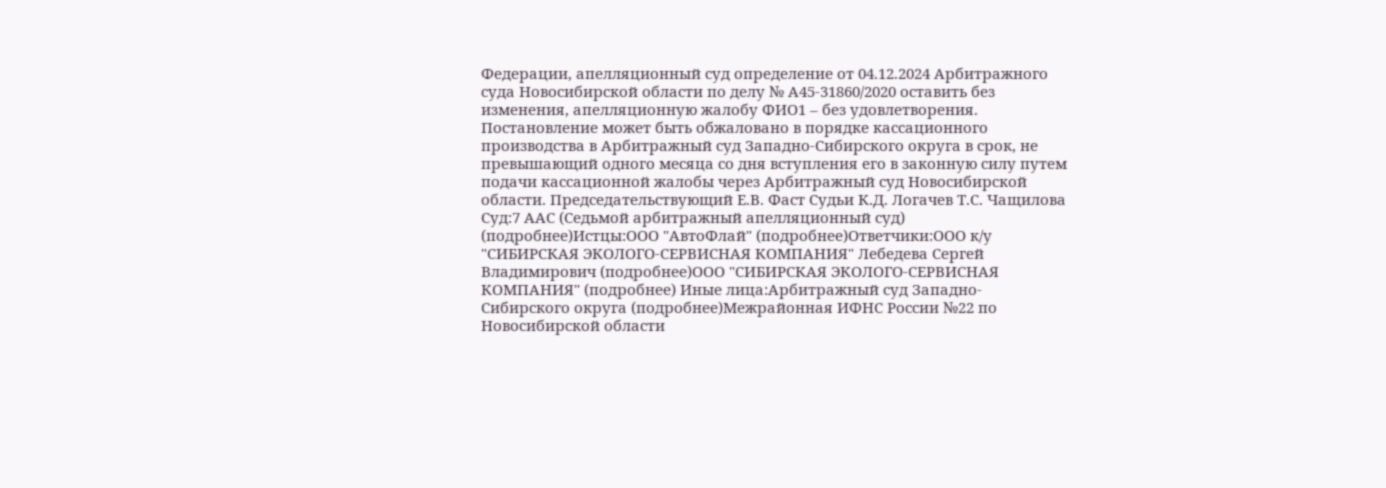Федерации, апелляционный суд определение от 04.12.2024 Арбитражного суда Новосибирской области по делу № А45-31860/2020 оставить без изменения, апелляционную жалобу ФИО1 – без удовлетворения. Постановление может быть обжаловано в порядке кассационного производства в Арбитражный суд Западно-Сибирского округа в срок, не превышающий одного месяца со дня вступления его в законную силу путем подачи кассационной жалобы через Арбитражный суд Новосибирской области. Председательствующий Е.В. Фаст Судьи К.Д. Логачев Т.С. Чащилова Суд:7 ААС (Седьмой арбитражный апелляционный суд) (подробнее)Истцы:ООО "АвтоФлай" (подробнее)Ответчики:ООО к/у "СИБИРСКАЯ ЭКОЛОГО-СЕРВИСНАЯ КОМПАНИЯ" Лебедева Сергей Владимирович (подробнее)ООО "СИБИРСКАЯ ЭКОЛОГО-СЕРВИСНАЯ КОМПАНИЯ" (подробнее) Иные лица:Арбитражный суд Западно-Сибирского округа (подробнее)Межрайонная ИФНС России №22 по Новосибирской области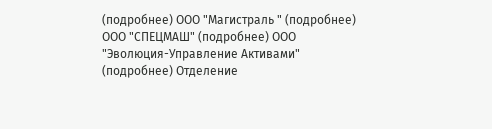(подробнее) ООО "Магистраль " (подробнее) ООО "СПЕЦМАШ" (подробнее) ООО "Эволюция-Управление Активами" (подробнее) Отделение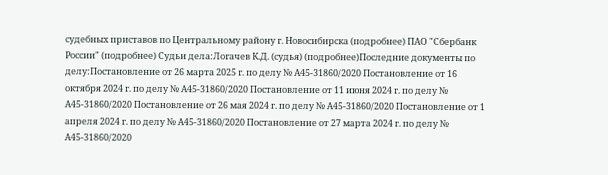судебных приставов по Центральному району г. Новосибирска (подробнее) ПАО "Сбербанк России" (подробнее) Судьи дела:Логачев К.Д. (судья) (подробнее)Последние документы по делу:Постановление от 26 марта 2025 г. по делу № А45-31860/2020 Постановление от 16 октября 2024 г. по делу № А45-31860/2020 Постановление от 11 июня 2024 г. по делу № А45-31860/2020 Постановление от 26 мая 2024 г. по делу № А45-31860/2020 Постановление от 1 апреля 2024 г. по делу № А45-31860/2020 Постановление от 27 марта 2024 г. по делу № А45-31860/2020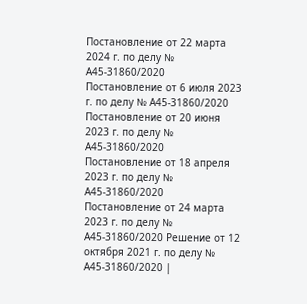Постановление от 22 марта 2024 г. по делу № А45-31860/2020 Постановление от 6 июля 2023 г. по делу № А45-31860/2020 Постановление от 20 июня 2023 г. по делу № А45-31860/2020 Постановление от 18 апреля 2023 г. по делу № А45-31860/2020 Постановление от 24 марта 2023 г. по делу № А45-31860/2020 Решение от 12 октября 2021 г. по делу № А45-31860/2020 |